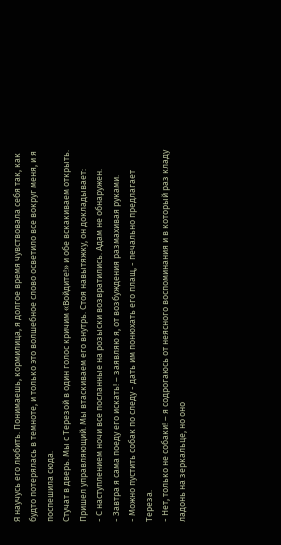Я научусь его любить. Понимаешь, кормилица, я долгое время чувствовала себя так, как будто потерялась в темноте, и только это волшебное слово осветило все вокруг меня, и я поспешила сюда.
Стучат в дверь. Мы с Терезой в один голос кричим «Войдите!» и обе вскакиваем открыть. Пришел управляющий. Мы втаскиваем его внутрь. Стоя навытяжку, он докладывает:
- С наступлением ночи все посланные на розыски возвратились. Адам не обнаружен.
- Завтра я сама поеду его искать! – заявляю я, от возбуждения размахивая руками.
- Можно пустить собак по следу - дать им понюхать его плащ, - печально предлагает Тереза.
- Нет, только не собаки! – я содрогаюсь от неясного воспоминания и в который раз кладу ладонь на зеркальце, но оно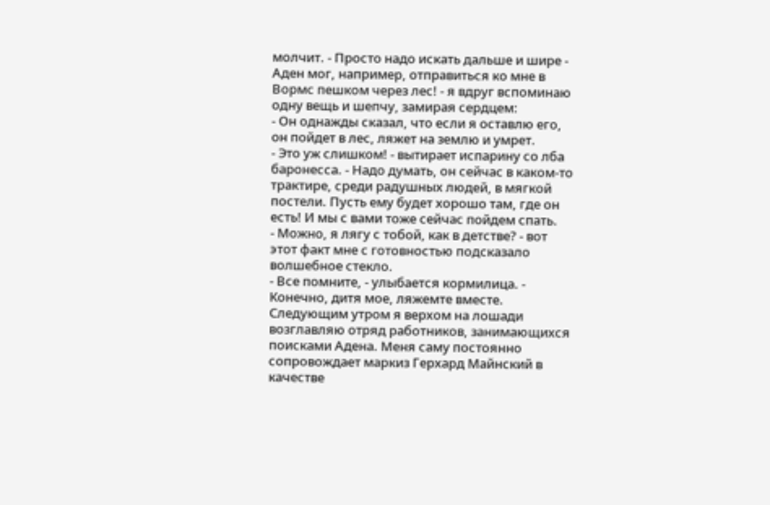молчит. - Просто надо искать дальше и шире - Аден мог, например, отправиться ко мне в Вормс пешком через лес! - я вдруг вспоминаю одну вещь и шепчу, замирая сердцем:
- Он однажды сказал, что если я оставлю его, он пойдет в лес, ляжет на землю и умрет.
- Это уж слишком! - вытирает испарину со лба баронесса. - Надо думать, он сейчас в каком-то трактире, среди радушных людей, в мягкой постели. Пусть ему будет хорошо там, где он есть! И мы с вами тоже сейчас пойдем спать.
- Можно, я лягу с тобой, как в детстве? - вот этот факт мне с готовностью подсказало волшебное стекло.
- Все помните, - улыбается кормилица. - Конечно, дитя мое, ляжемте вместе.
Следующим утром я верхом на лошади возглавляю отряд работников, занимающихся поисками Адена. Меня саму постоянно сопровождает маркиз Герхард Майнский в качестве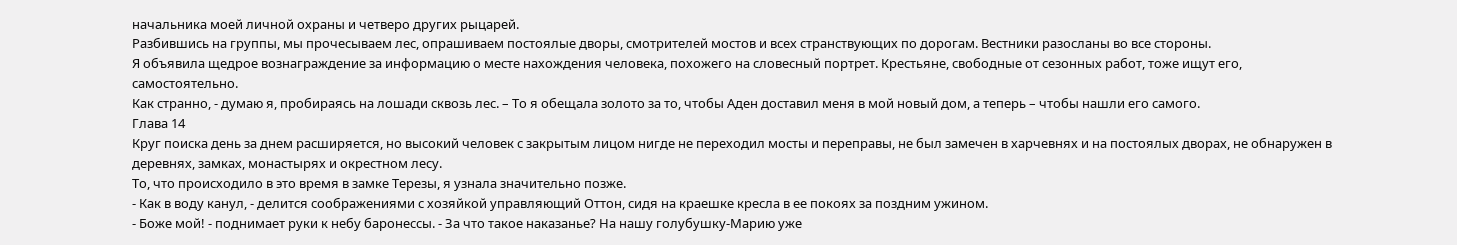начальника моей личной охраны и четверо других рыцарей.
Разбившись на группы, мы прочесываем лес, опрашиваем постоялые дворы, смотрителей мостов и всех странствующих по дорогам. Вестники разосланы во все стороны.
Я объявила щедрое вознаграждение за информацию о месте нахождения человека, похожего на словесный портрет. Крестьяне, свободные от сезонных работ, тоже ищут его, самостоятельно.
Как странно, - думаю я, пробираясь на лошади сквозь лес. – То я обещала золото за то, чтобы Аден доставил меня в мой новый дом, а теперь – чтобы нашли его самого.
Глава 14
Круг поиска день за днем расширяется, но высокий человек с закрытым лицом нигде не переходил мосты и переправы, не был замечен в харчевнях и на постоялых дворах, не обнаружен в деревнях, замках, монастырях и окрестном лесу.
То, что происходило в это время в замке Терезы, я узнала значительно позже.
- Как в воду канул, - делится соображениями с хозяйкой управляющий Оттон, сидя на краешке кресла в ее покоях за поздним ужином.
- Боже мой! - поднимает руки к небу баронессы. - За что такое наказанье? На нашу голубушку-Марию уже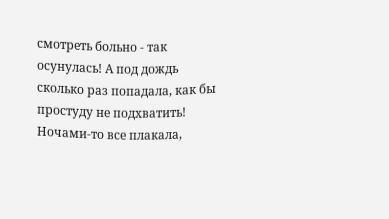смотреть больно - так осунулась! А под дождь сколько раз попадала, как бы простуду не подхватить!
Ночами-то все плакала,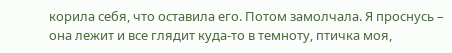корила себя, что оставила его. Потом замолчала. Я проснусь – она лежит и все глядит куда-то в темноту, птичка моя,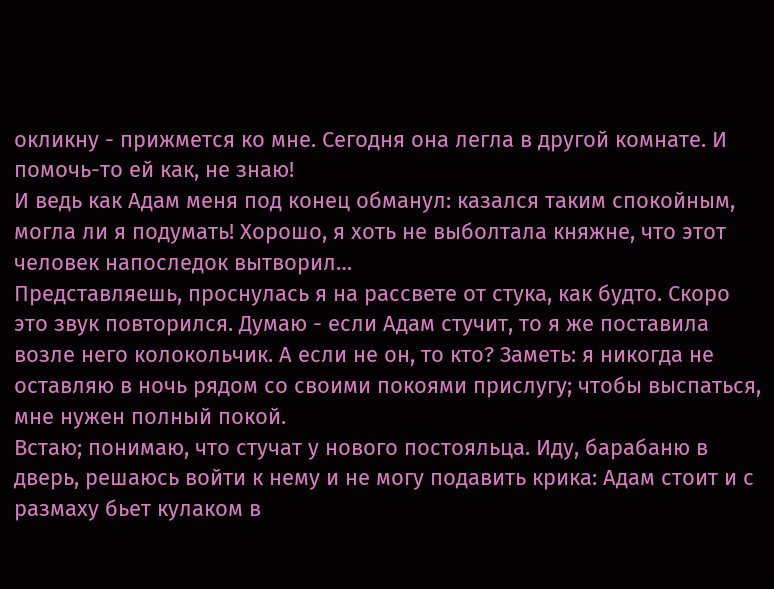окликну - прижмется ко мне. Сегодня она легла в другой комнате. И помочь-то ей как, не знаю!
И ведь как Адам меня под конец обманул: казался таким спокойным, могла ли я подумать! Хорошо, я хоть не выболтала княжне, что этот человек напоследок вытворил…
Представляешь, проснулась я на рассвете от стука, как будто. Скоро это звук повторился. Думаю - если Адам стучит, то я же поставила возле него колокольчик. А если не он, то кто? Заметь: я никогда не оставляю в ночь рядом со своими покоями прислугу; чтобы выспаться, мне нужен полный покой.
Встаю; понимаю, что стучат у нового постояльца. Иду, барабаню в дверь, решаюсь войти к нему и не могу подавить крика: Адам стоит и с размаху бьет кулаком в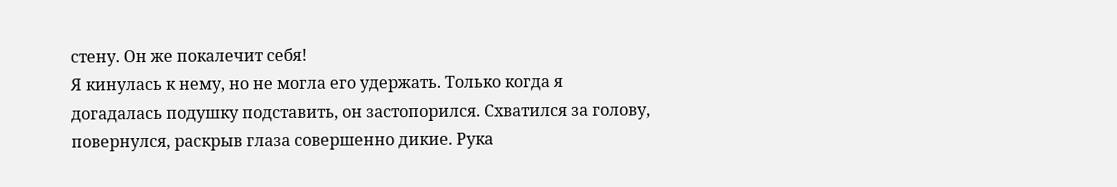стену. Он же покалечит себя!
Я кинулась к нему, но не могла его удержать. Только когда я догадалась подушку подставить, он застопорился. Схватился за голову, повернулся, раскрыв глаза совершенно дикие. Рука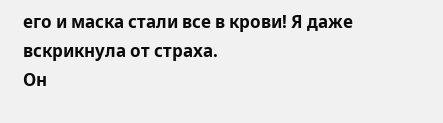его и маска стали все в крови! Я даже вскрикнула от страха.
Он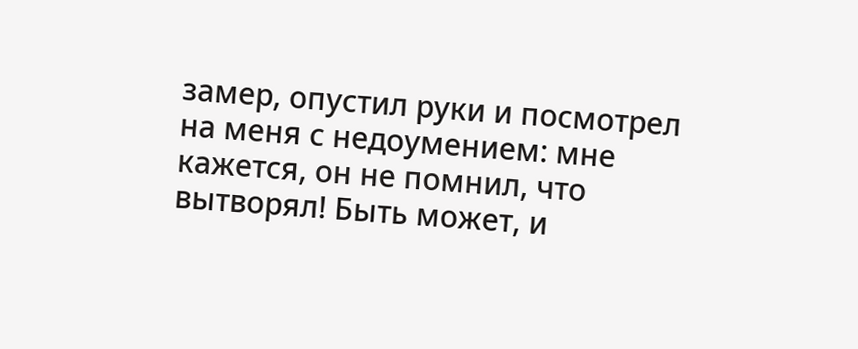замер, опустил руки и посмотрел на меня с недоумением: мне кажется, он не помнил, что вытворял! Быть может, и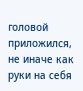головой приложился, не иначе как руки на себя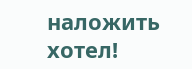наложить хотел!